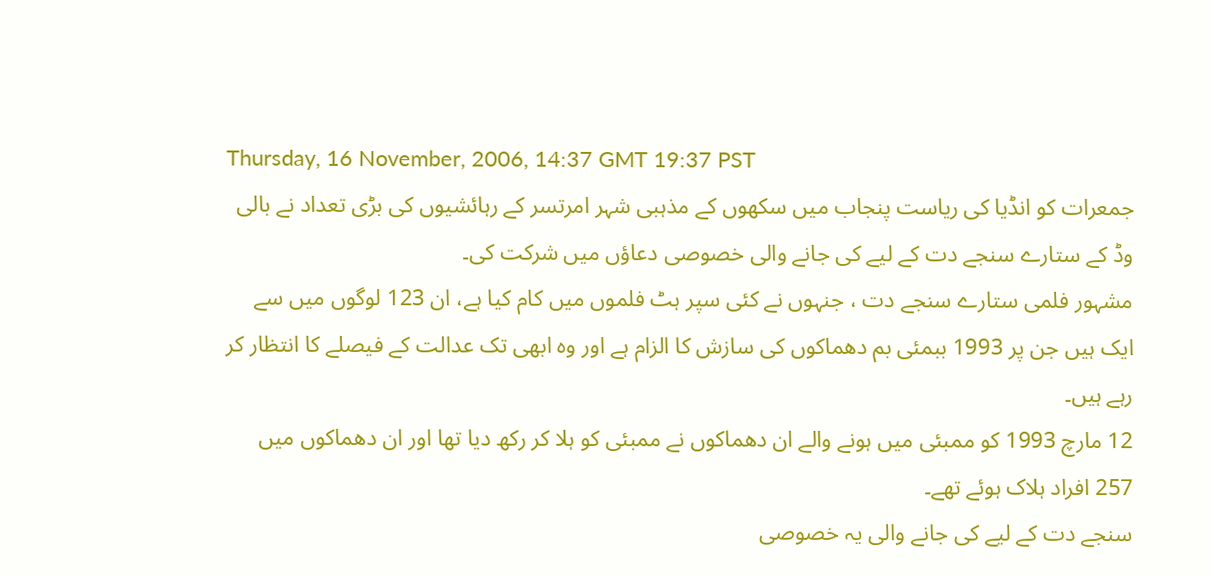Thursday, 16 November, 2006, 14:37 GMT 19:37 PST
جمعرات کو انڈیا کی ریاست پنجاب میں سکھوں کے مذہبی شہر امرتسر کے رہائشیوں کی بڑی تعداد نے بالی وڈ کے ستارے سنجے دت کے لیے کی جانے والی خصوصی دعاؤں میں شرکت کی۔
مشہور فلمی ستارے سنجے دت ، جنہوں نے کئی سپر ہٹ فلموں میں کام کیا ہے، ان 123 لوگوں میں سے ایک ہیں جن پر 1993 ببمئی بم دھماکوں کی سازش کا الزام ہے اور وہ ابھی تک عدالت کے فیصلے کا انتظار کر رہے ہیں۔
12 مارچ 1993 کو ممبئی میں ہونے والے ان دھماکوں نے ممبئی کو ہلا کر رکھ دیا تھا اور ان دھماکوں میں 257 افراد ہلاک ہوئے تھے۔
سنجے دت کے لیے کی جانے والی یہ خصوصی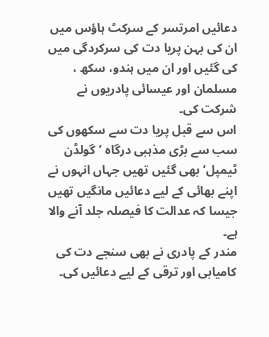دعائیں امرتسر کے سرکٹ ہاؤس میں ان کی بہن پریا دت کی سرکردگی میں کی گئیں اور ان میں ہندو، سکھ ، مسلمان اور عیسائی پادریوں نے شرکت کی۔
اس سے قبل پریا دت سے سکھوں کی سب سے بڑی مذہبی درگاہ ’گولڈن ٹیمپل‘ بھی گئیں تھیں جہاں انہوں نے اپنے بھائی کے لیے دعائیں مانگیں تھیں جیسا کہ عدالت کا فیصلہ جلد آنے والا ہے۔
مندر کے پادری نے بھی سنجے دت کی کامیابی اور ترقی کے لیے دعائیں کی۔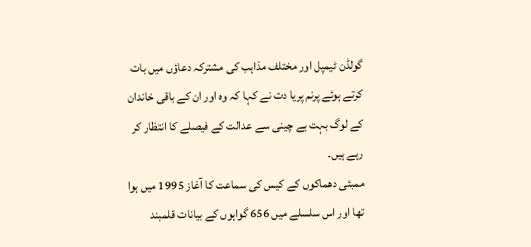گولڈن ٹیمپل اور مختلف مذاہب کی مشترکہ دعاؤں میں بات کرتے ہوئے پرنم پریا دت نے کہا کہ وہ اور ان کے باقی خاندان کے لوگ بہت بے چینی سے عدالت کے فیصلے کا انتظار کر رہے ہیں۔
ممبئی دھماکوں کے کیس کی سماعت کا آغاز 1995 میں ہوا تھا اور اس سلسلے میں 656 گواہوں کے بیانات قلمبند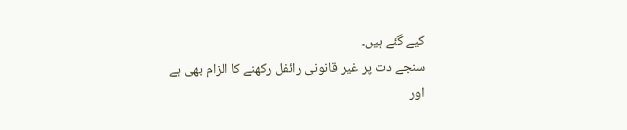کیے گئے ہیں۔
سنجے دت پر غیر قانونی رائفل رکھنے کا الزام بھی ہے اور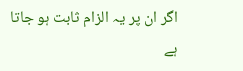اگر ان پر یہ الزام ثابت ہو جاتا ہے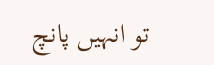تو انہیں پانچ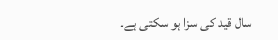سال قید کی سزا ہو سکتی ہے۔